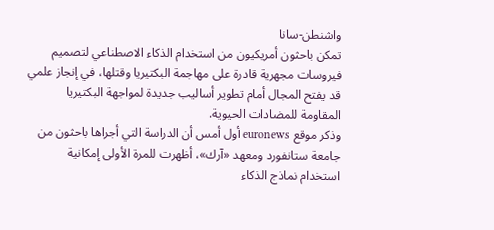واشنطن-سانا
تمكن باحثون أمريكيون من استخدام الذكاء الاصطناعي لتصميم فيروسات مجهرية قادرة على مهاجمة البكتيريا وقتلها، في إنجاز علمي قد يفتح المجال أمام تطوير أساليب جديدة لمواجهة البكتيريا المقاومة للمضادات الحيوية.
وذكر موقع euronews أول أمس أن الدراسة التي أجراها باحثون من جامعة ستانفورد ومعهد «آرك»، أظهرت للمرة الأولى إمكانية استخدام نماذج الذكاء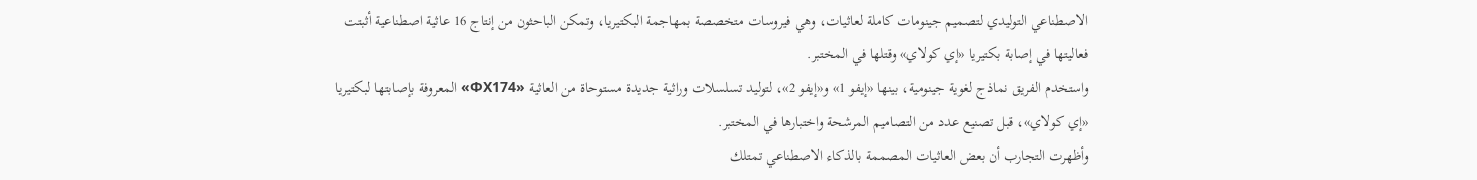الاصطناعي التوليدي لتصميم جينومات كاملة لعاثيات، وهي فيروسات متخصصة بمهاجمة البكتيريا، وتمكن الباحثون من إنتاج 16 عاثية اصطناعية أثبتت فعاليتها في إصابة بكتيريا «إي كولاي» وقتلها في المختبر.
واستخدم الفريق نماذج لغوية جينومية، بينها «إيفو 1» و«إيفو 2»، لتوليد تسلسلات وراثية جديدة مستوحاة من العاثية «ΦX174» المعروفة بإصابتها لبكتيريا «إي كولاي»، قبل تصنيع عدد من التصاميم المرشحة واختبارها في المختبر.
وأظهرت التجارب أن بعض العاثيات المصممة بالذكاء الاصطناعي تمتلك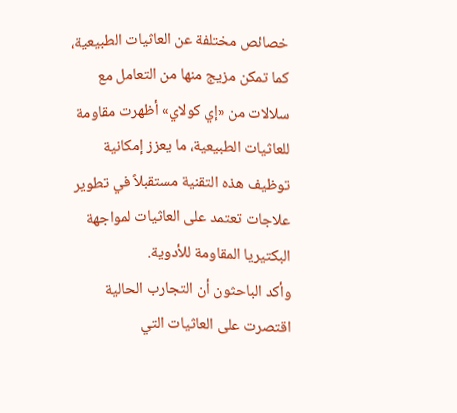خصائص مختلفة عن العاثيات الطبيعية، كما تمكن مزيج منها من التعامل مع سلالات من «إي كولاي» أظهرت مقاومة للعاثيات الطبيعية، ما يعزز إمكانية توظيف هذه التقنية مستقبلاً في تطوير علاجات تعتمد على العاثيات لمواجهة البكتيريا المقاومة للأدوية.
وأكد الباحثون أن التجارب الحالية اقتصرت على العاثيات التي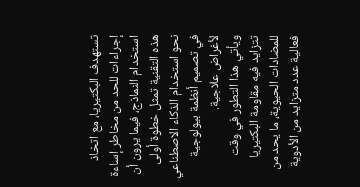تستهدف البكتيريا، مع اتخاذ إجراءات للحد من مخاطر إساءة استخدام النماذج، فيما يرون أن هذه التقنية تمثل خطوة أولى نحو استخدام الذكاء الاصطناعي في تصميم أنظمة بيولوجية لأغراض علاجية.
ويأتي هذا التطور في وقت تتزايد فيه مقاومة البكتيريا للمضادات الحيوية، ما يحد من فعالية عدد متزايد من الأدوية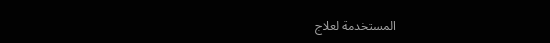المستخدمة لعلاج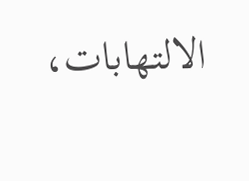الالتهابات،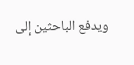ويدفع الباحثين إلى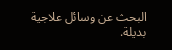البحث عن وسائل علاجية بديلة.